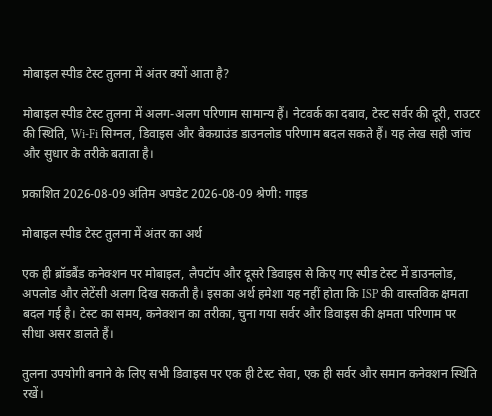मोबाइल स्पीड टेस्ट तुलना में अंतर क्यों आता है?

मोबाइल स्पीड टेस्ट तुलना में अलग-अलग परिणाम सामान्य हैं। नेटवर्क का दबाव, टेस्ट सर्वर की दूरी, राउटर की स्थिति, Wi-Fi सिग्नल, डिवाइस और बैकग्राउंड डाउनलोड परिणाम बदल सकते हैं। यह लेख सही जांच और सुधार के तरीके बताता है।

प्रकाशित 2026-08-09 अंतिम अपडेट 2026-08-09 श्रेणी: गाइड

मोबाइल स्पीड टेस्ट तुलना में अंतर का अर्थ

एक ही ब्रॉडबैंड कनेक्शन पर मोबाइल, लैपटॉप और दूसरे डिवाइस से किए गए स्पीड टेस्ट में डाउनलोड, अपलोड और लेटेंसी अलग दिख सकती है। इसका अर्थ हमेशा यह नहीं होता कि ISP की वास्तविक क्षमता बदल गई है। टेस्ट का समय, कनेक्शन का तरीका, चुना गया सर्वर और डिवाइस की क्षमता परिणाम पर सीधा असर डालते हैं।

तुलना उपयोगी बनाने के लिए सभी डिवाइस पर एक ही टेस्ट सेवा, एक ही सर्वर और समान कनेक्शन स्थिति रखें।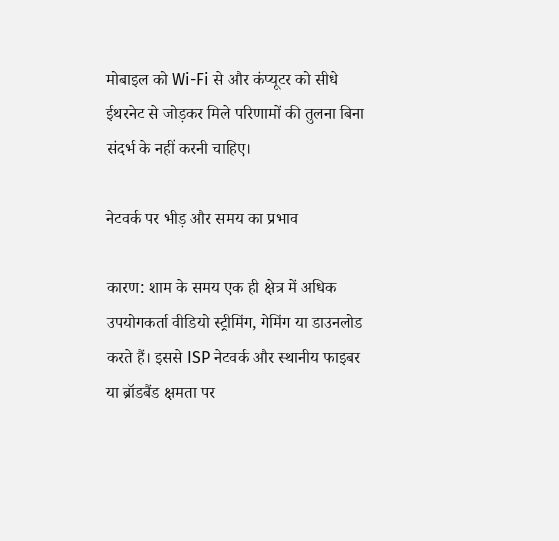मोबाइल को Wi-Fi से और कंप्यूटर को सीधे ईथरनेट से जोड़कर मिले परिणामों की तुलना बिना संदर्भ के नहीं करनी चाहिए।

नेटवर्क पर भीड़ और समय का प्रभाव

कारण: शाम के समय एक ही क्षेत्र में अधिक उपयोगकर्ता वीडियो स्ट्रीमिंग, गेमिंग या डाउनलोड करते हैं। इससे ISP नेटवर्क और स्थानीय फाइबर या ब्रॉडबैंड क्षमता पर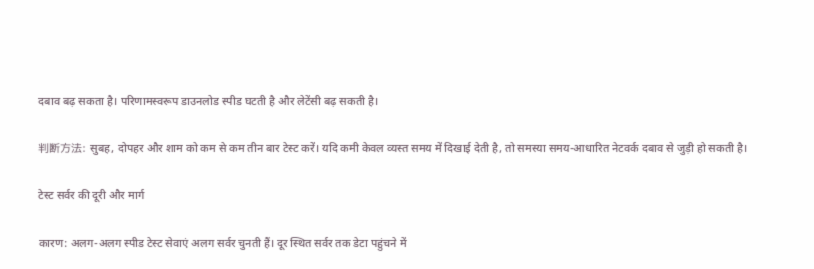दबाव बढ़ सकता है। परिणामस्वरूप डाउनलोड स्पीड घटती है और लेटेंसी बढ़ सकती है।

判断方法: सुबह, दोपहर और शाम को कम से कम तीन बार टेस्ट करें। यदि कमी केवल व्यस्त समय में दिखाई देती है, तो समस्या समय-आधारित नेटवर्क दबाव से जुड़ी हो सकती है।

टेस्ट सर्वर की दूरी और मार्ग

कारण: अलग-अलग स्पीड टेस्ट सेवाएं अलग सर्वर चुनती हैं। दूर स्थित सर्वर तक डेटा पहुंचने में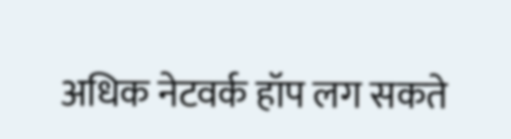अधिक नेटवर्क हॉप लग सकते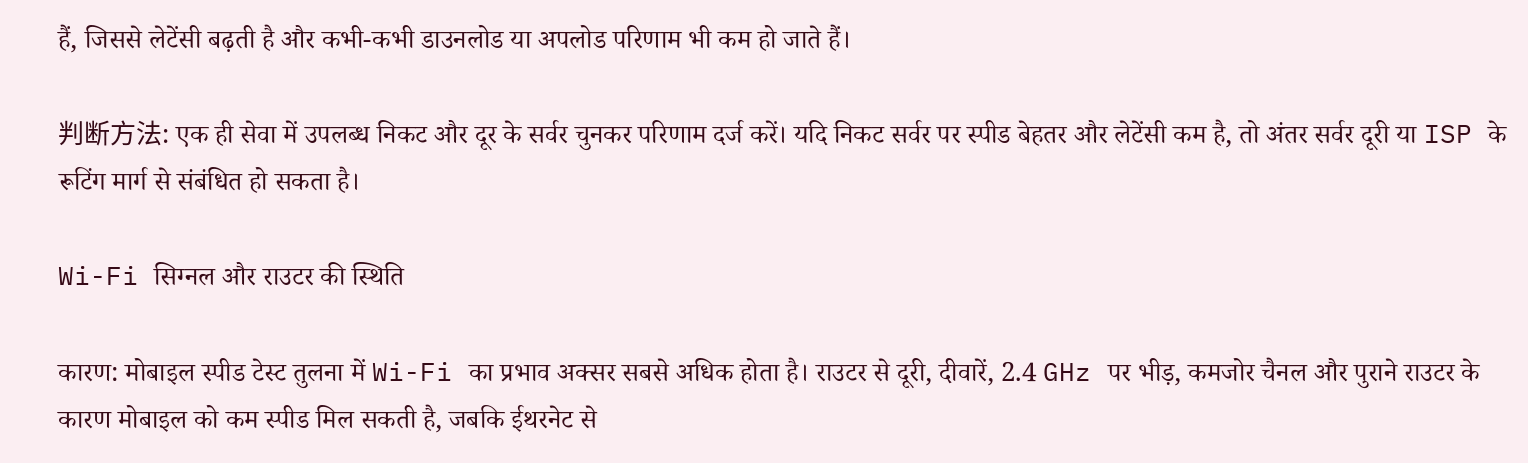हैं, जिससे लेटेंसी बढ़ती है और कभी-कभी डाउनलोड या अपलोड परिणाम भी कम हो जाते हैं।

判断方法: एक ही सेवा में उपलब्ध निकट और दूर के सर्वर चुनकर परिणाम दर्ज करें। यदि निकट सर्वर पर स्पीड बेहतर और लेटेंसी कम है, तो अंतर सर्वर दूरी या ISP के रूटिंग मार्ग से संबंधित हो सकता है।

Wi-Fi सिग्नल और राउटर की स्थिति

कारण: मोबाइल स्पीड टेस्ट तुलना में Wi-Fi का प्रभाव अक्सर सबसे अधिक होता है। राउटर से दूरी, दीवारें, 2.4 GHz पर भीड़, कमजोर चैनल और पुराने राउटर के कारण मोबाइल को कम स्पीड मिल सकती है, जबकि ईथरनेट से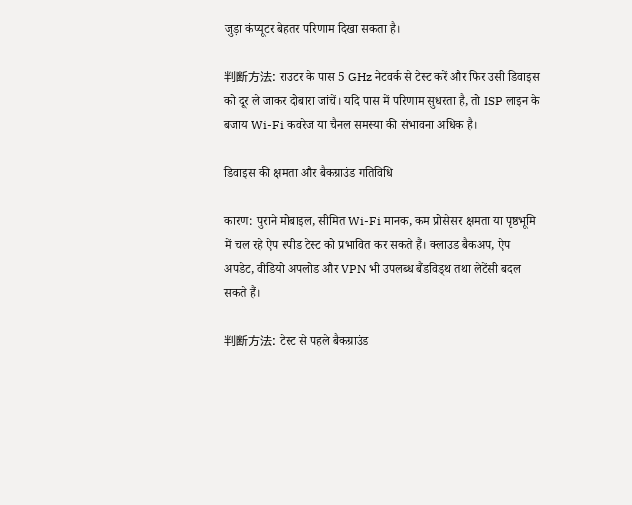जुड़ा कंप्यूटर बेहतर परिणाम दिखा सकता है।

判断方法: राउटर के पास 5 GHz नेटवर्क से टेस्ट करें और फिर उसी डिवाइस को दूर ले जाकर दोबारा जांचें। यदि पास में परिणाम सुधरता है, तो ISP लाइन के बजाय Wi-Fi कवरेज या चैनल समस्या की संभावना अधिक है।

डिवाइस की क्षमता और बैकग्राउंड गतिविधि

कारण: पुराने मोबाइल, सीमित Wi-Fi मानक, कम प्रोसेसर क्षमता या पृष्ठभूमि में चल रहे ऐप स्पीड टेस्ट को प्रभावित कर सकते हैं। क्लाउड बैकअप, ऐप अपडेट, वीडियो अपलोड और VPN भी उपलब्ध बैंडविड्थ तथा लेटेंसी बदल सकते हैं।

判断方法: टेस्ट से पहले बैकग्राउंड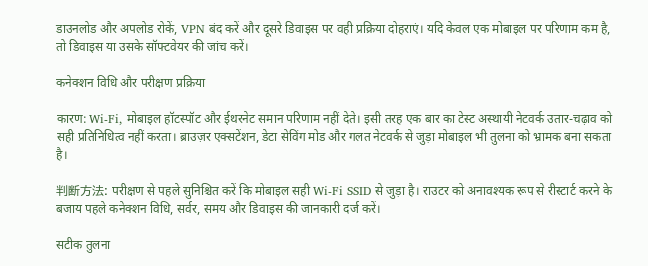डाउनलोड और अपलोड रोकें, VPN बंद करें और दूसरे डिवाइस पर वही प्रक्रिया दोहराएं। यदि केवल एक मोबाइल पर परिणाम कम है, तो डिवाइस या उसके सॉफ्टवेयर की जांच करें।

कनेक्शन विधि और परीक्षण प्रक्रिया

कारण: Wi-Fi, मोबाइल हॉटस्पॉट और ईथरनेट समान परिणाम नहीं देते। इसी तरह एक बार का टेस्ट अस्थायी नेटवर्क उतार-चढ़ाव को सही प्रतिनिधित्व नहीं करता। ब्राउज़र एक्सटेंशन, डेटा सेविंग मोड और गलत नेटवर्क से जुड़ा मोबाइल भी तुलना को भ्रामक बना सकता है।

判断方法: परीक्षण से पहले सुनिश्चित करें कि मोबाइल सही Wi-Fi SSID से जुड़ा है। राउटर को अनावश्यक रूप से रीस्टार्ट करने के बजाय पहले कनेक्शन विधि, सर्वर, समय और डिवाइस की जानकारी दर्ज करें।

सटीक तुलना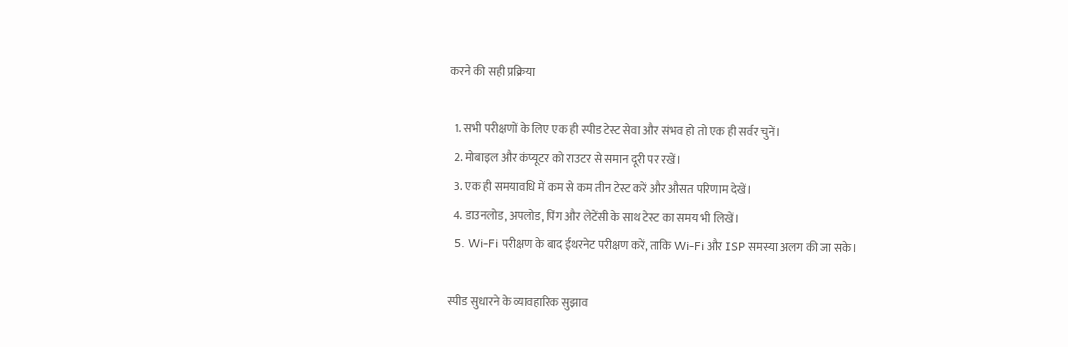करने की सही प्रक्रिया

  1. सभी परीक्षणों के लिए एक ही स्पीड टेस्ट सेवा और संभव हो तो एक ही सर्वर चुनें।
  2. मोबाइल और कंप्यूटर को राउटर से समान दूरी पर रखें।
  3. एक ही समयावधि में कम से कम तीन टेस्ट करें और औसत परिणाम देखें।
  4. डाउनलोड, अपलोड, पिंग और लेटेंसी के साथ टेस्ट का समय भी लिखें।
  5. Wi-Fi परीक्षण के बाद ईथरनेट परीक्षण करें, ताकि Wi-Fi और ISP समस्या अलग की जा सके।

स्पीड सुधारने के व्यावहारिक सुझाव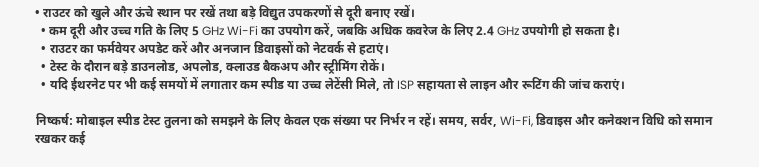• राउटर को खुले और ऊंचे स्थान पर रखें तथा बड़े विद्युत उपकरणों से दूरी बनाए रखें।
  • कम दूरी और उच्च गति के लिए 5 GHz Wi-Fi का उपयोग करें, जबकि अधिक कवरेज के लिए 2.4 GHz उपयोगी हो सकता है।
  • राउटर का फर्मवेयर अपडेट करें और अनजान डिवाइसों को नेटवर्क से हटाएं।
  • टेस्ट के दौरान बड़े डाउनलोड, अपलोड, क्लाउड बैकअप और स्ट्रीमिंग रोकें।
  • यदि ईथरनेट पर भी कई समयों में लगातार कम स्पीड या उच्च लेटेंसी मिले, तो ISP सहायता से लाइन और रूटिंग की जांच कराएं।

निष्कर्ष: मोबाइल स्पीड टेस्ट तुलना को समझने के लिए केवल एक संख्या पर निर्भर न रहें। समय, सर्वर, Wi-Fi, डिवाइस और कनेक्शन विधि को समान रखकर कई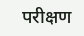परीक्षण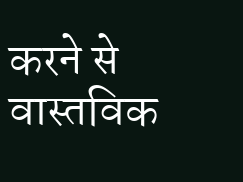करने से वास्तविक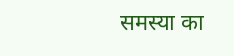समस्या का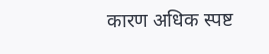कारण अधिक स्पष्ट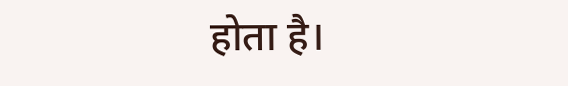होता है।